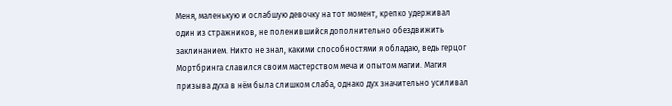Меня, маленькую и ослабшую девочку на тот момент, крепко удерживал один из стражников, не поленившийся дополнительно обездвижить заклинанием. Никто не знал, какими способностями я обладаю, ведь герцог Мортбринга славился своим мастерством меча и опытом магии. Магия призыва духа в нём была слишком слаба, однако дух значительно усиливал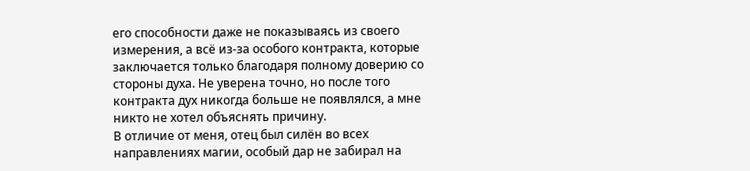его способности даже не показываясь из своего измерения, а всё из-за особого контракта, которые заключается только благодаря полному доверию со стороны духа. Не уверена точно, но после того контракта дух никогда больше не появлялся, а мне никто не хотел объяснять причину.
В отличие от меня, отец был силён во всех направлениях магии, особый дар не забирал на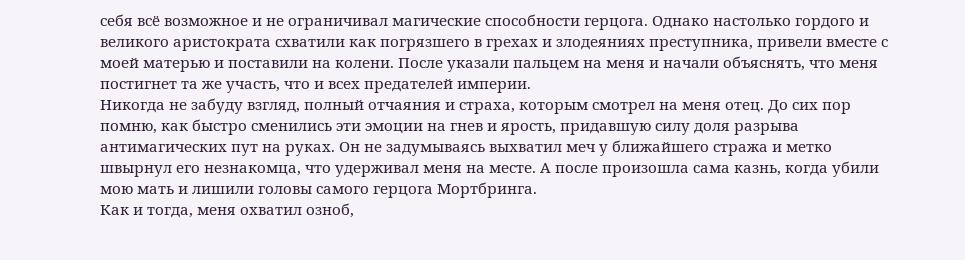себя всё возможное и не ограничивал магические способности герцога. Однако настолько гордого и великого аристократа схватили как погрязшего в грехах и злодеяниях преступника, привели вместе с моей матерью и поставили на колени. После указали пальцем на меня и начали объяснять, что меня постигнет та же участь, что и всех предателей империи.
Никогда не забуду взгляд, полный отчаяния и страха, которым смотрел на меня отец. До сих пор помню, как быстро сменились эти эмоции на гнев и ярость, придавшую силу доля разрыва антимагических пут на руках. Он не задумываясь выхватил меч у ближайшего стража и метко швырнул его незнакомца, что удерживал меня на месте. А после произошла сама казнь, когда убили мою мать и лишили головы самого герцога Мортбринга.
Как и тогда, меня охватил озноб,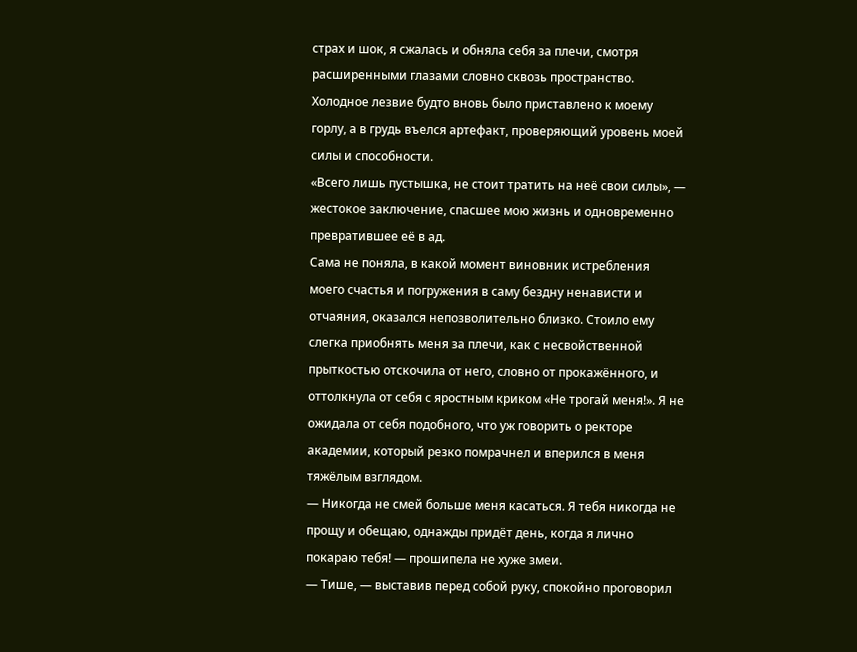страх и шок, я сжалась и обняла себя за плечи, смотря расширенными глазами словно сквозь пространство. Холодное лезвие будто вновь было приставлено к моему горлу, а в грудь въелся артефакт, проверяющий уровень моей силы и способности.
«Всего лишь пустышка, не стоит тратить на неё свои силы», — жестокое заключение, спасшее мою жизнь и одновременно превратившее её в ад.
Сама не поняла, в какой момент виновник истребления моего счастья и погружения в саму бездну ненависти и отчаяния, оказался непозволительно близко. Стоило ему слегка приобнять меня за плечи, как с несвойственной прыткостью отскочила от него, словно от прокажённого, и оттолкнула от себя с яростным криком «Не трогай меня!». Я не ожидала от себя подобного, что уж говорить о ректоре академии, который резко помрачнел и вперился в меня тяжёлым взглядом.
— Никогда не смей больше меня касаться. Я тебя никогда не прощу и обещаю, однажды придёт день, когда я лично покараю тебя! — прошипела не хуже змеи.
— Тише, — выставив перед собой руку, спокойно проговорил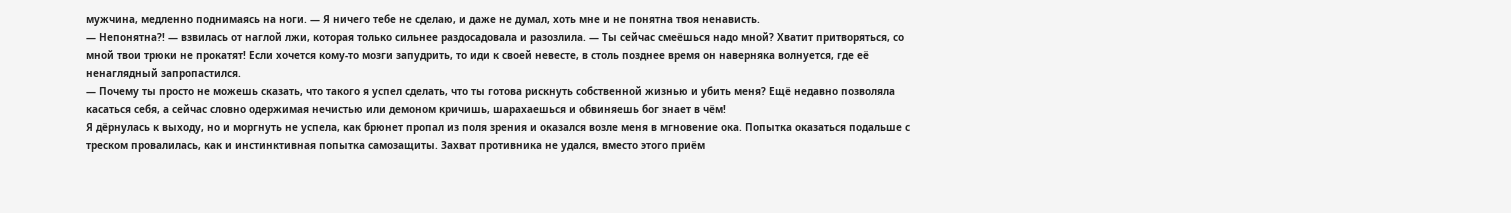мужчина, медленно поднимаясь на ноги. — Я ничего тебе не сделаю, и даже не думал, хоть мне и не понятна твоя ненависть.
— Непонятна?! — взвилась от наглой лжи, которая только сильнее раздосадовала и разозлила. — Ты сейчас смеёшься надо мной? Хватит притворяться, со мной твои трюки не прокатят! Если хочется кому-то мозги запудрить, то иди к своей невесте, в столь позднее время он наверняка волнуется, где её ненаглядный запропастился.
— Почему ты просто не можешь сказать, что такого я успел сделать, что ты готова рискнуть собственной жизнью и убить меня? Ещё недавно позволяла касаться себя, а сейчас словно одержимая нечистью или демоном кричишь, шарахаешься и обвиняешь бог знает в чём!
Я дёрнулась к выходу, но и моргнуть не успела, как брюнет пропал из поля зрения и оказался возле меня в мгновение ока. Попытка оказаться подальше с треском провалилась, как и инстинктивная попытка самозащиты. Захват противника не удался, вместо этого приём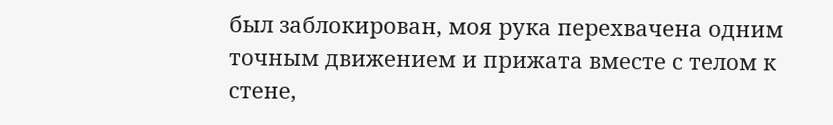был заблокирован, моя рука перехвачена одним точным движением и прижата вместе с телом к стене,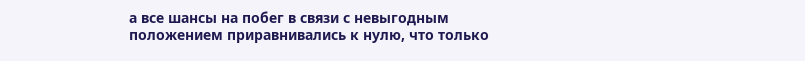а все шансы на побег в связи с невыгодным положением приравнивались к нулю, что только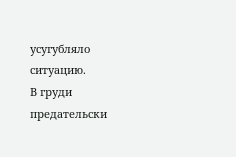усугубляло ситуацию.
В груди предательски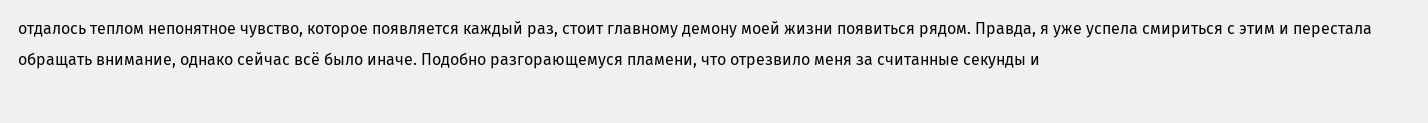отдалось теплом непонятное чувство, которое появляется каждый раз, стоит главному демону моей жизни появиться рядом. Правда, я уже успела смириться с этим и перестала обращать внимание, однако сейчас всё было иначе. Подобно разгорающемуся пламени, что отрезвило меня за считанные секунды и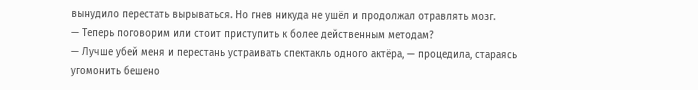вынудило перестать вырываться. Но гнев никуда не ушёл и продолжал отравлять мозг.
— Теперь поговорим или стоит приступить к более действенным методам?
— Лучше убей меня и перестань устраивать спектакль одного актёра, — процедила, стараясь угомонить бешено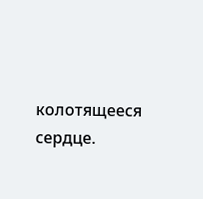колотящееся сердце.